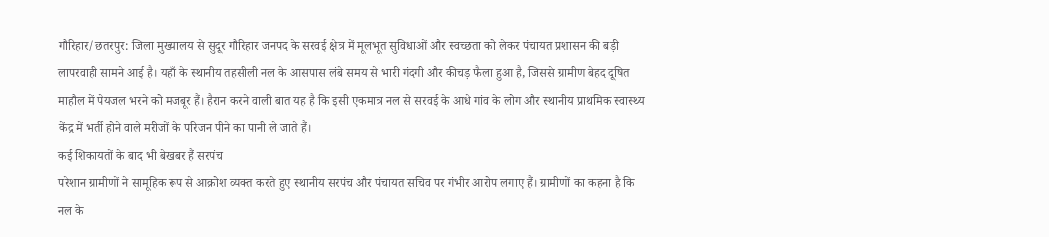गौरिहार/छतरपुर: जिला मुख्यालय से सुदूर गौरिहार जनपद के सरवई क्षेत्र में मूलभूत सुविधाओं और स्वच्छता को लेकर पंचायत प्रशासन की बड़ी लापरवाही सामने आई है। यहाँ के स्थानीय तहसीली नल के आसपास लंबे समय से भारी गंदगी और कीचड़ फैला हुआ है, जिससे ग्रामीण बेहद दूषित माहौल में पेयजल भरने को मजबूर हैं। हैरान करने वाली बात यह है कि इसी एकमात्र नल से सरवई के आधे गांव के लोग और स्थानीय प्राथमिक स्वास्थ्य केंद्र में भर्ती होने वाले मरीजों के परिजन पीने का पानी ले जाते हैं।
कई शिकायतों के बाद भी बेखबर हैं सरपंच
परेशान ग्रामीणों ने सामूहिक रूप से आक्रोश व्यक्त करते हुए स्थानीय सरपंच और पंचायत सचिव पर गंभीर आरोप लगाए हैं। ग्रामीणों का कहना है कि नल के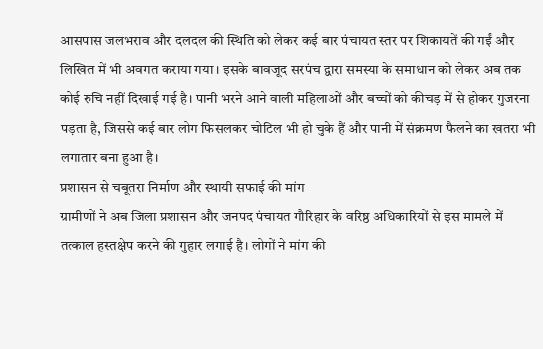आसपास जलभराव और दलदल की स्थिति को लेकर कई बार पंचायत स्तर पर शिकायतें की गईं और लिखित में भी अवगत कराया गया। इसके बावजूद सरपंच द्वारा समस्या के समाधान को लेकर अब तक कोई रुचि नहीं दिखाई गई है। पानी भरने आने वाली महिलाओं और बच्चों को कीचड़ में से होकर गुजरना पड़ता है, जिससे कई बार लोग फिसलकर चोटिल भी हो चुके हैं और पानी में संक्रमण फैलने का खतरा भी लगातार बना हुआ है।
प्रशासन से चबूतरा निर्माण और स्थायी सफाई की मांग
ग्रामीणों ने अब जिला प्रशासन और जनपद पंचायत गौरिहार के वरिष्ठ अधिकारियों से इस मामले में तत्काल हस्तक्षेप करने की गुहार लगाई है। लोगों ने मांग की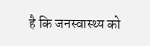है कि जनस्वास्थ्य को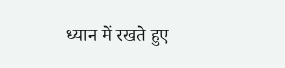ध्यान में रखते हुए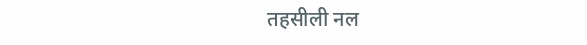तहसीली नल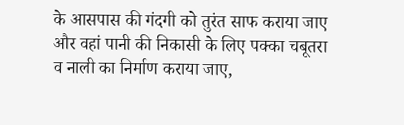के आसपास की गंदगी को तुरंत साफ कराया जाए और वहां पानी की निकासी के लिए पक्का चबूतरा व नाली का निर्माण कराया जाए,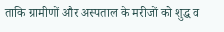ताकि ग्रामीणों और अस्पताल के मरीजों को शुद्ध व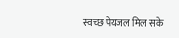स्वच्छ पेयजल मिल सके